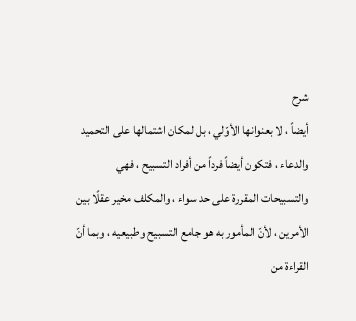شرح
أيضاً ، لا بعنوانها الأوّلي ، بل لمكان اشتمالها على التحميد والدعاء ، فتكون أيضاً فرداً من أفراد التسبيح ، فهي والتسبيحات المقررة على حد سواء ، والمكلف مخير عقلًا بين الأمرين ، لأنّ المأمور به هو جامع التسبيح وطبيعيه ، وبما أنّ القراءة من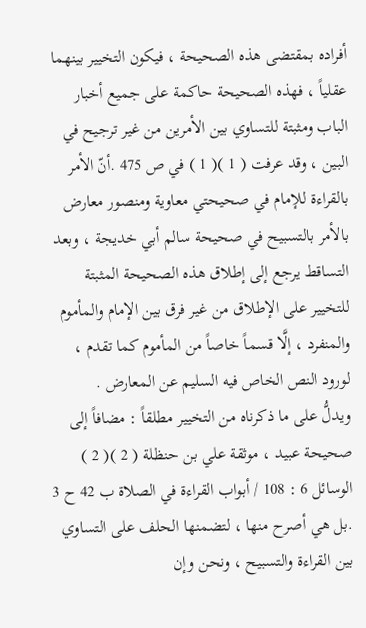أفراده بمقتضى هذه الصحيحة ، فيكون التخيير بينهما عقلياً ، فهذه الصحيحة حاكمة على جميع أخبار الباب ومثبتة للتساوي بين الأمرين من غير ترجيح في البين ، وقد عرفت ( 1 )( 1 ) في ص 475 .أنّ الأمر بالقراءة للإمام في صحيحتي معاوية ومنصور معارض بالأمر بالتسبيح في صحيحة سالم أبي خديجة ، وبعد التساقط يرجع إلى إطلاق هذه الصحيحة المثبتة للتخيير على الإطلاق من غير فرق بين الإمام والمأموم والمنفرد ، إلَّا قسماً خاصاً من المأموم كما تقدم ، لورود النص الخاص فيه السليم عن المعارض .
ويدلُّ على ما ذكرناه من التخيير مطلقاً : مضافاً إلى صحيحة عبيد ، موثقة علي بن حنظلة ( 2 )( 2 ) الوسائل 6 : 108 / أبواب القراءة في الصلاة ب 42 ح 3 .بل هي أصرح منها ، لتضمنها الحلف على التساوي بين القراءة والتسبيح ، ونحن وإن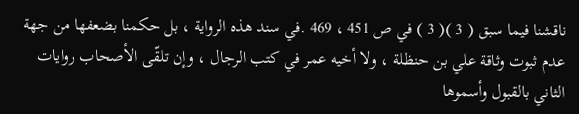ناقشنا فيما سبق ( 3 )( 3 ) في ص 451 ، 469 .في سند هذه الرواية ، بل حكمنا بضعفها من جهة عدم ثبوت وثاقة علي بن حنظلة ، ولا أخيه عمر في كتب الرجال ، وإن تلقّى الأصحاب روايات الثاني بالقبول وأسموها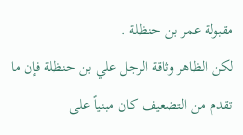مقبولة عمر بن حنظلة .
لكن الظاهر وثاقة الرجل علي بن حنظلة فإن ما تقدم من التضعيف كان مبنياً على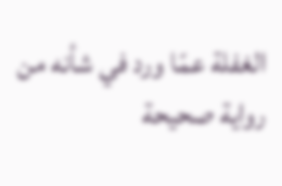الغفلة عمّا ورد في شأنه من رواية صحيحة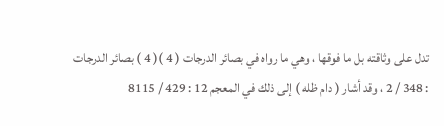تدل على وثاقته بل ما فوقها ، وهي ما رواه في بصائر الدرجات ( 4 )( 4 ) بصائر الدرجات : 348 / 2 ، وقد أشار ( دام ظله ) إلى ذلك في المعجم 12 : 429 / 8115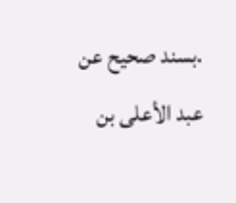.بسند صحيح عن عبد الأعلى بن